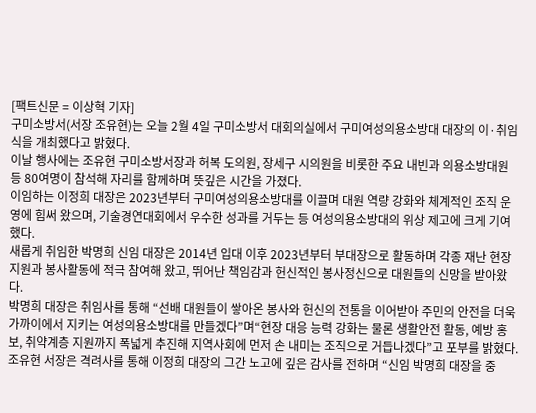[팩트신문 = 이상혁 기자]
구미소방서(서장 조유현)는 오늘 2월 4일 구미소방서 대회의실에서 구미여성의용소방대 대장의 이·취임식을 개최했다고 밝혔다.
이날 행사에는 조유현 구미소방서장과 허복 도의원, 장세구 시의원을 비롯한 주요 내빈과 의용소방대원 등 80여명이 참석해 자리를 함께하며 뜻깊은 시간을 가졌다.
이임하는 이정희 대장은 2023년부터 구미여성의용소방대를 이끌며 대원 역량 강화와 체계적인 조직 운영에 힘써 왔으며, 기술경연대회에서 우수한 성과를 거두는 등 여성의용소방대의 위상 제고에 크게 기여했다.
새롭게 취임한 박명희 신임 대장은 2014년 입대 이후 2023년부터 부대장으로 활동하며 각종 재난 현장 지원과 봉사활동에 적극 참여해 왔고, 뛰어난 책임감과 헌신적인 봉사정신으로 대원들의 신망을 받아왔다.
박명희 대장은 취임사를 통해 “선배 대원들이 쌓아온 봉사와 헌신의 전통을 이어받아 주민의 안전을 더욱 가까이에서 지키는 여성의용소방대를 만들겠다”며“현장 대응 능력 강화는 물론 생활안전 활동, 예방 홍보, 취약계층 지원까지 폭넓게 추진해 지역사회에 먼저 손 내미는 조직으로 거듭나겠다”고 포부를 밝혔다.
조유현 서장은 격려사를 통해 이정희 대장의 그간 노고에 깊은 감사를 전하며 “신임 박명희 대장을 중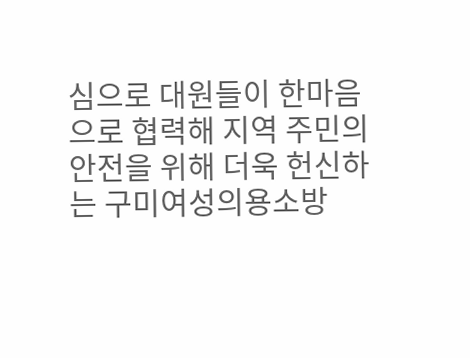심으로 대원들이 한마음으로 협력해 지역 주민의 안전을 위해 더욱 헌신하는 구미여성의용소방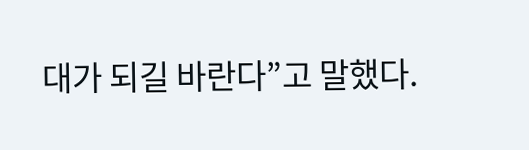대가 되길 바란다”고 말했다.